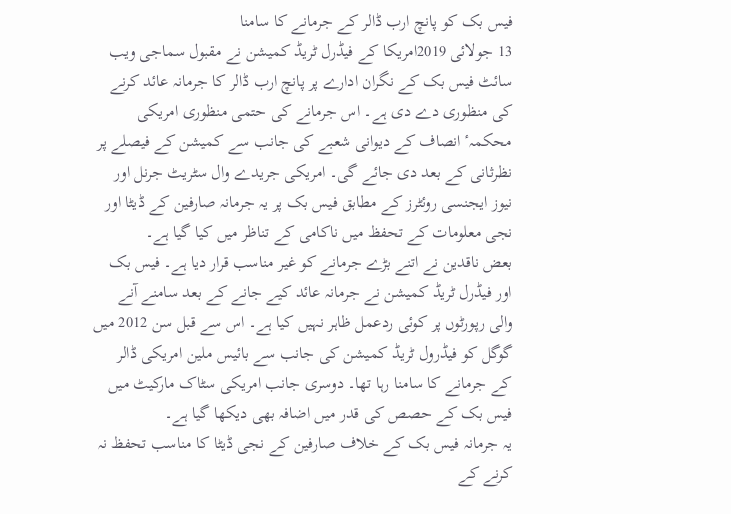فیس بک کو پانچ ارب ڈالر کے جرمانے کا سامنا
13 جولائی 2019امریکا کے فیڈرل ٹریڈ کمیشن نے مقبول سماجی ویب سائٹ فیس بک کے نگران ادارے پر پانچ ارب ڈالر کا جرمانہ عائد کرنے کی منظوری دے دی ہے۔ اس جرمانے کی حتمی منظوری امریکی محکمہٴ انصاف کے دیوانی شعبے کی جانب سے کمیشن کے فیصلے پر نظرثانی کے بعد دی جائے گی۔ امریکی جریدے وال سٹریٹ جرنل اور نیوز ایجنسی روئٹرز کے مطابق فیس بک پر یہ جرمانہ صارفین کے ڈیٹا اور نجی معلومات کے تحفظ میں ناکامی کے تناظر میں کیا گیا ہے۔
بعض ناقدین نے اتنے بڑے جرمانے کو غیر مناسب قرار دیا ہے۔ فیس بک اور فیڈرل ٹریڈ کمیشن نے جرمانہ عائد کیے جانے کے بعد سامنے آنے والی رپورٹوں پر کوئی ردعمل ظاہر نہیں کیا ہے۔ اس سے قبل سن 2012 میں گوگل کو فیڈرول ٹریڈ کمیشن کی جانب سے بائیس ملین امریکی ڈالر کے جرمانے کا سامنا رہا تھا۔ دوسری جانب امریکی سٹاک مارکیٹ میں فیس بک کے حصص کی قدر میں اضافہ بھی دیکھا گیا ہے۔
یہ جرمانہ فیس بک کے خلاف صارفین کے نجی ڈیٹا کا مناسب تحفظ نہ کرنے کے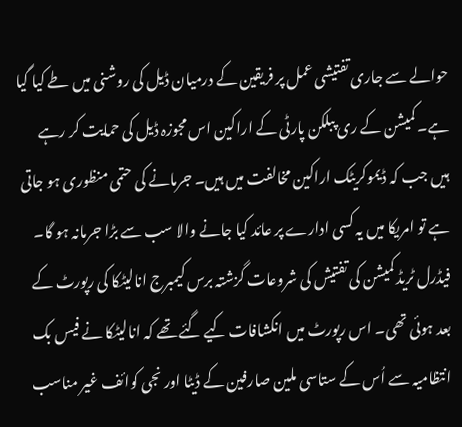حوالے سے جاری تفتیشی عمل پر فریقین کے درمیان ڈیل کی روشنی میں طے کیا گیا ہے۔ کمیشن کے ری پبلکن پارٹی کے اراکین اس مجوزہ ڈیل کی حمایت کر رہے ہیں جب کہ ڈیموکریٹک اراکین مخالفت میں ہیں۔ جرمانے کی حتمی منظوری ہو جاتی ہے تو امریکا میں یہ کسی ادارے پر عائد کیا جانے والا سب سے بڑا جرمانہ ہو گا۔
فیڈرل ٹریڈ کمیشن کی تفتیش کی شروعات گزشتہ برس کیمبرج انالیٹکا کی رپورٹ کے بعد ہوئی تھی۔ اس رپورٹ میں انکشافات کیے گئے تھے کہ انالیٹکا نے فیس بک انتظامیہ سے اُس کے ستاسی ملین صارفین کے ڈیٹا اور نجی کوائف غیر مناسب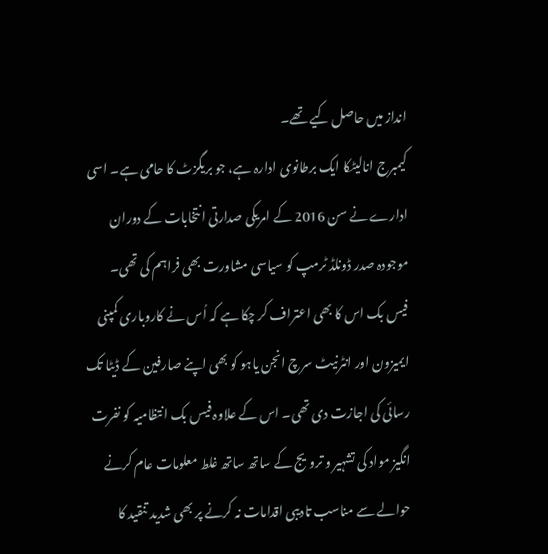انداز میں حاصل کیے تھے۔
کیمبرج انالیٹکا ایک برطانوی ادارہ ہے، جو بریگزٹ کا حامی ہے۔ اسی ادارے نے سن 2016 کے امریکی صدارتی انتخابات کے دوران موجودہ صدر ڈونلڈ ٹرمپ کو سیاسی مشاورت بھی فراہم کی تھی۔
فیس بک اس کا بھی اعتراف کر چکا ہے کہ اُس نے کاروباری کمپنی ایمیزون اور انٹرنیٹ سرچ انجن یاہو کو بھی اپنے صارفین کے ڈیٹا تک رسائی کی اجازت دی تھی۔ اس کے علاوہ فیس بک انتظامیہ کو نفرت انگیز مواد کی تشہیر و ترویج کے ساتھ ساتھ غلط معلومات عام کرنے حوالے سے مناسب تادیبی اقدامات نہ کرنے پر بھی شدید تنقید کا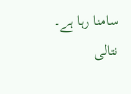سامنا رہا ہے۔
نتالی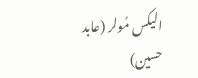الیکس مُولر (عابد حسین)